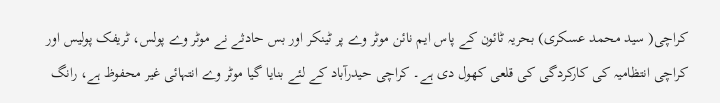کراچی( سید محمد عسکری) بحریہ ٹائون کے پاس ایم نائن موٹر وے پر ٹینکر اور بس حادثے نے موٹر وے پولس، ٹریفک پولیس اور کراچی انتظامیہ کی کارکردگی کی قلعی کھول دی ہے۔ کراچی حیدرآباد کے لئے بنایا گیا موٹر وے انتہائی غیر محفوظ ہے، رانگ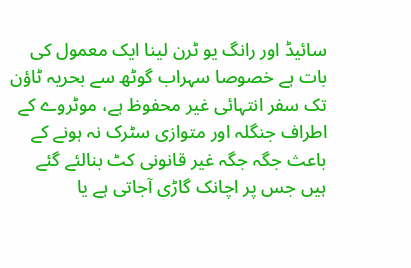سائیڈ اور رانگ یو ٹرن لینا ایک معمول کی بات ہے خصوصا سہراب گوٹھ سے بحریہ ٹاؤن تک سفر انتہائی غیر محفوظ ہے، موٹروے کے اطراف جنگلہ اور متوازی سٹرک نہ ہونے کے باعث جگہ جگہ غیر قانونی کٹ بنالئے گئے ہیں جس پر اچانک گاڑی آجاتی ہے یا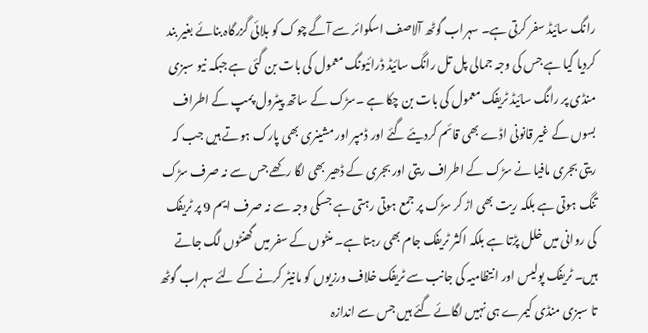رانگ سائیڈ سفر کرتی ہے۔ سہراب گوٹھ آلاصف اسکوائر سے آگے چوک کو بلائی گزرگاہ بنائے بغیر بند کردیا گیا ہے جس کی وجہ جمالی پل تل رانگ سائیڈ ڈرائیونگ معمول کی بات بن گئی ہے جبکہ نیو سبزی منڈی پر رانگ سائیڈ ٹریفک معمول کی بات بن چکا ہے ۔سڑک کے ساتھ پیٹرول پمپ کے اطراف بسوں کے غیر قانونی اڈے بھی قائم کردیئے گئے اور ڈمپر اور مشینری بھی پارک ہوتے ہیں جب کہ ریتی بجری مافیا نے سڑک کے اطراف ریتی اور بجری کے ڈھیر بھی لگا رکھے جس سے نہ صرف سڑک تنگ ہوتی ہے بلکہ ریت بھی اڑ کر سڑک پر جمع ہوتی رہتی ہے جسکی وجہ سے نہ صرف ایم 9 پر ٹریفک کی روانی میں خلل پڑتا ہے بلکہ اکثر ٹریفک جام بھی رہتا ہے۔ منٹوں کے سفر میں گھنٹوں لگ جاتے ہیں۔ ٹریفک پولیس اور انتظامیہ کی جانب سے ٹریفک خلاف ورزیوں کو مانیٹر کرنے کے لئے سہراب گوٹھ تا سبزی منڈی کیمرے ہی نہیں لگائے گئے ہیں جس سے اندازہ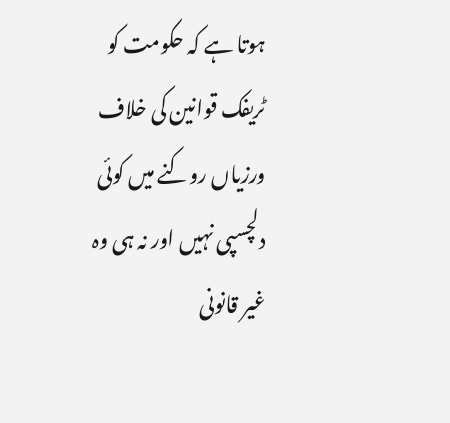ہوتا ہے کہ حکومت کو ٹریفک قوانین کی خلاف ورزیاں روکنے میں کوئی دلچسپی نہیں اور نہ ہی وہ غیر قانونی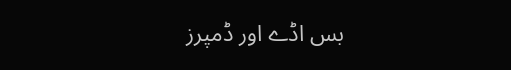بس اڈے اور ڈمپرز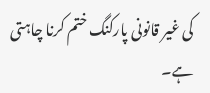کی غیر قانونی پارکنگ ختم کرنا چاہتی ہے۔